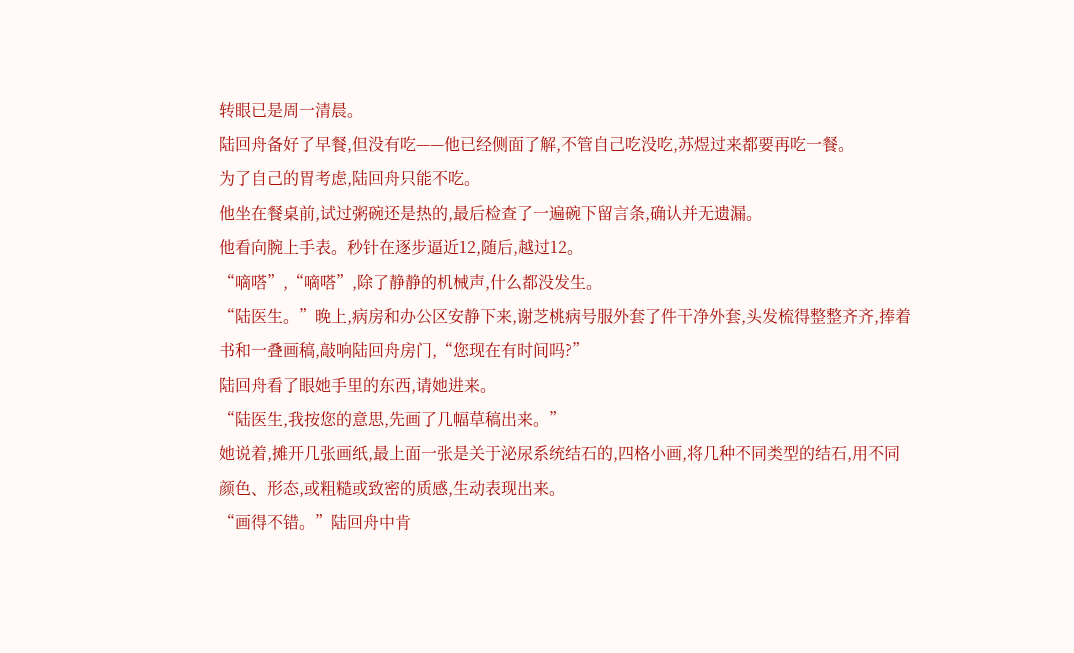转眼已是周一清晨。
陆回舟备好了早餐,但没有吃——他已经侧面了解,不管自己吃没吃,苏煜过来都要再吃一餐。
为了自己的胃考虑,陆回舟只能不吃。
他坐在餐桌前,试过粥碗还是热的,最后检查了一遍碗下留言条,确认并无遗漏。
他看向腕上手表。秒针在逐步逼近12,随后,越过12。
“嘀嗒”,“嘀嗒”,除了静静的机械声,什么都没发生。
“陆医生。”晚上,病房和办公区安静下来,谢芝桃病号服外套了件干净外套,头发梳得整整齐齐,捧着书和一叠画稿,敲响陆回舟房门,“您现在有时间吗?”
陆回舟看了眼她手里的东西,请她进来。
“陆医生,我按您的意思,先画了几幅草稿出来。”
她说着,摊开几张画纸,最上面一张是关于泌尿系统结石的,四格小画,将几种不同类型的结石,用不同颜色、形态,或粗糙或致密的质感,生动表现出来。
“画得不错。”陆回舟中肯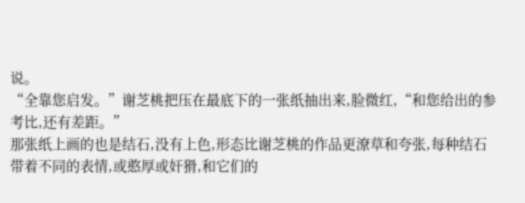说。
“全靠您启发。”谢芝桃把压在最底下的一张纸抽出来,脸微红,“和您给出的参考比,还有差距。”
那张纸上画的也是结石,没有上色,形态比谢芝桃的作品更潦草和夸张,每种结石带着不同的表情,或憨厚或奸猾,和它们的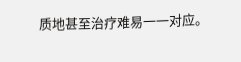质地甚至治疗难易一一对应。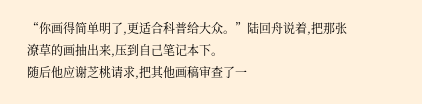“你画得简单明了,更适合科普给大众。”陆回舟说着,把那张潦草的画抽出来,压到自己笔记本下。
随后他应谢芝桃请求,把其他画稿审查了一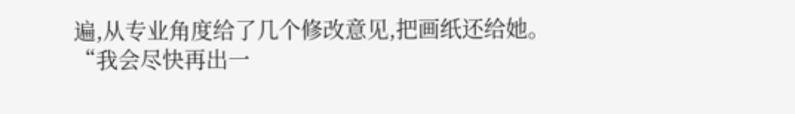遍,从专业角度给了几个修改意见,把画纸还给她。
“我会尽快再出一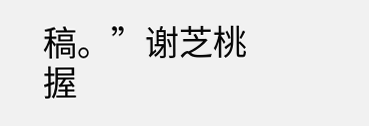稿。”谢芝桃握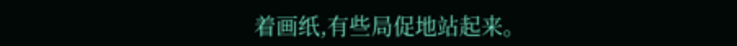着画纸,有些局促地站起来。